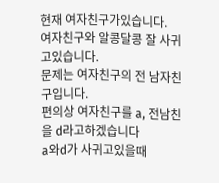현재 여자친구가있습니다.
여자친구와 알콩달콩 잘 사귀고있습니다.
문제는 여자친구의 전 남자친구입니다.
편의상 여자친구를 a, 전남친을 d라고하겠습니다
a와d가 사귀고있을때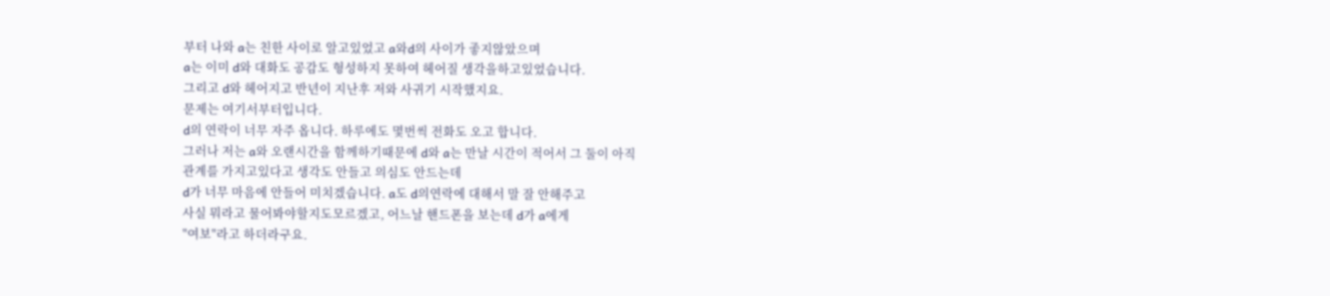부터 나와 a는 친한 사이로 알고있었고 a와d의 사이가 좋지않았으며
a는 이미 d와 대화도 공감도 형성하지 못하여 헤어질 생각을하고있었습니다.
그리고 d와 헤어지고 반년이 지난후 저와 사귀기 시작했지요.
문제는 여기서부터입니다.
d의 연락이 너무 자주 옵니다. 하루에도 몇번씩 전화도 오고 합니다.
그러나 저는 a와 오랜시간을 함께하기때문에 d와 a는 만날 시간이 적어서 그 둘이 아직
관계를 가지고있다고 생각도 안들고 의심도 안드는데
d가 너무 마음에 안들어 미치겠습니다. a도 d의연락에 대해서 말 잘 안해주고
사실 뭐라고 물어봐야할지도모르겠고, 어느날 핸드폰을 보는데 d가 a에게
"여보"라고 하더라구요.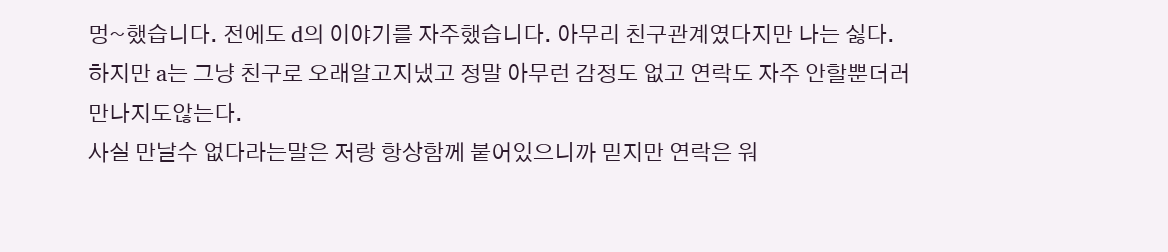멍~했습니다. 전에도 d의 이야기를 자주했습니다. 아무리 친구관계였다지만 나는 싫다.
하지만 a는 그냥 친구로 오래알고지냈고 정말 아무런 감정도 없고 연락도 자주 안할뿐더러
만나지도않는다.
사실 만날수 없다라는말은 저랑 항상함께 붙어있으니까 믿지만 연락은 워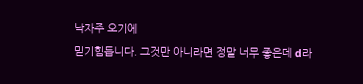낙자주 오기에
믿기힘듭니다. 그것만 아니라면 정말 너무 좋은데 d라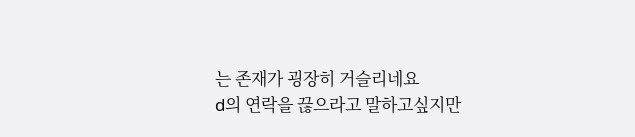는 존재가 굉장히 거슬리네요
d의 연락을 끊으라고 말하고싶지만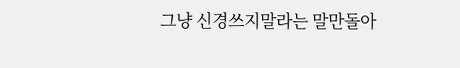그냥 신경쓰지말라는 말만돌아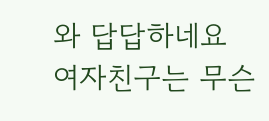와 답답하네요
여자친구는 무슨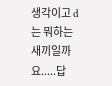생각이고 d는 뭐하는새끼일까요.....답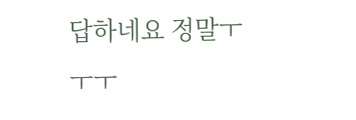답하네요 정말ㅜㅜㅜ